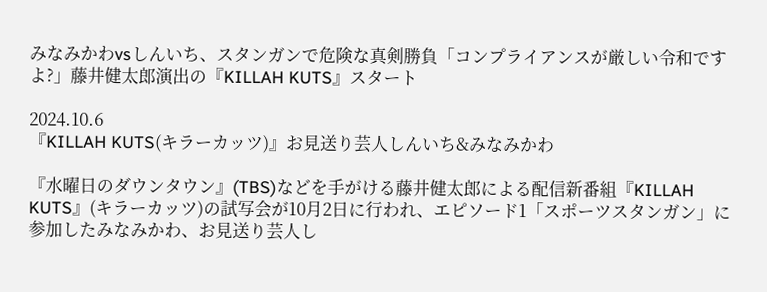みなみかわvsしんいち、スタンガンで危険な真剣勝負「コンプライアンスが厳しい令和ですよ?」藤井健太郎演出の『KILLAH KUTS』スタート

2024.10.6
『KILLAH KUTS(キラーカッツ)』お見送り芸人しんいち&みなみかわ

『水曜日のダウンタウン』(TBS)などを手がける藤井健太郎による配信新番組『KILLAH KUTS』(キラーカッツ)の試写会が10月2日に行われ、エピソード1「スポーツスタンガン」に参加したみなみかわ、お見送り芸人し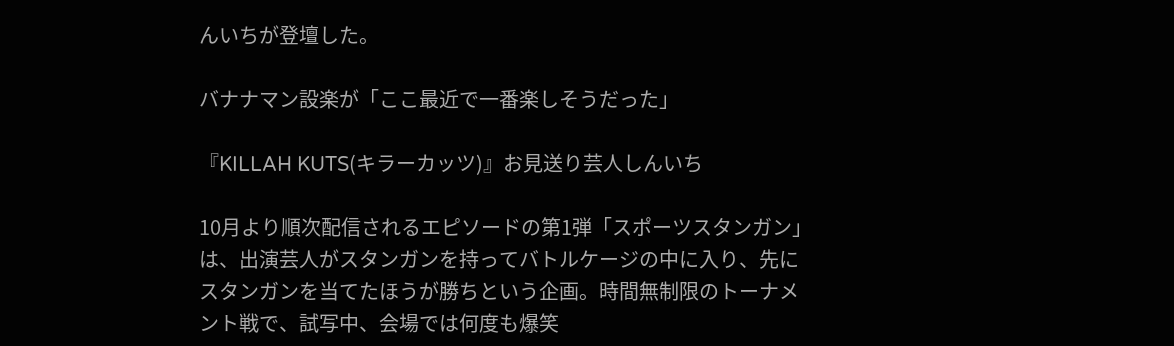んいちが登壇した。

バナナマン設楽が「ここ最近で一番楽しそうだった」

『KILLAH KUTS(キラーカッツ)』お見送り芸人しんいち

10月より順次配信されるエピソードの第1弾「スポーツスタンガン」は、出演芸人がスタンガンを持ってバトルケージの中に入り、先にスタンガンを当てたほうが勝ちという企画。時間無制限のトーナメント戦で、試写中、会場では何度も爆笑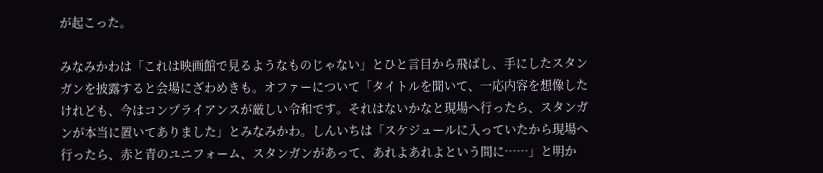が起こった。

みなみかわは「これは映画館で見るようなものじゃない」とひと言目から飛ばし、手にしたスタンガンを披露すると会場にざわめきも。オファーについて「タイトルを聞いて、一応内容を想像したけれども、今はコンプライアンスが厳しい令和です。それはないかなと現場へ行ったら、スタンガンが本当に置いてありました」とみなみかわ。しんいちは「スケジュールに入っていたから現場へ行ったら、赤と青のユニフォーム、スタンガンがあって、あれよあれよという間に……」と明か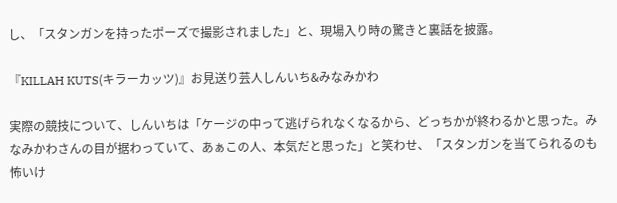し、「スタンガンを持ったポーズで撮影されました」と、現場入り時の驚きと裏話を披露。

『KILLAH KUTS(キラーカッツ)』お見送り芸人しんいち&みなみかわ

実際の競技について、しんいちは「ケージの中って逃げられなくなるから、どっちかが終わるかと思った。みなみかわさんの目が据わっていて、あぁこの人、本気だと思った」と笑わせ、「スタンガンを当てられるのも怖いけ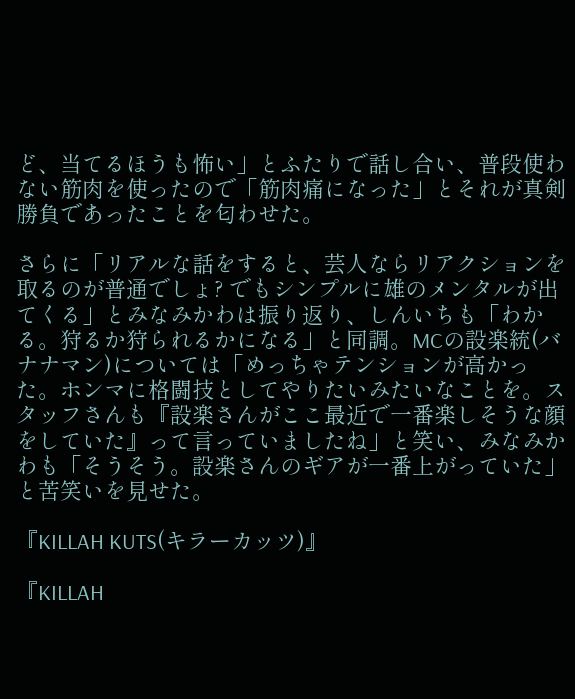ど、当てるほうも怖い」とふたりで話し合い、普段使わない筋肉を使ったので「筋肉痛になった」とそれが真剣勝負であったことを匂わせた。

さらに「リアルな話をすると、芸人ならリアクションを取るのが普通でしょ? でもシンプルに雄のメンタルが出てくる」とみなみかわは振り返り、しんいちも「わかる。狩るか狩られるかになる」と同調。MCの設楽統(バナナマン)については「めっちゃテンションが高かった。ホンマに格闘技としてやりたいみたいなことを。スタッフさんも『設楽さんがここ最近で一番楽しそうな顔をしていた』って言っていましたね」と笑い、みなみかわも「そうそう。設楽さんのギアが一番上がっていた」と苦笑いを見せた。

『KILLAH KUTS(キラーカッツ)』

『KILLAH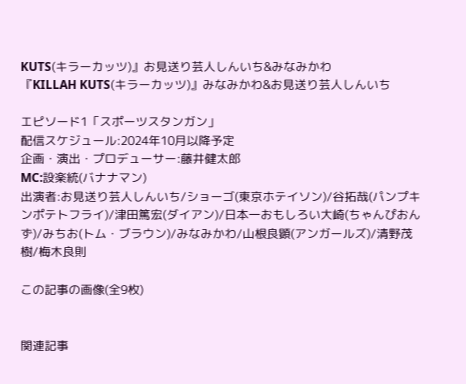KUTS(キラーカッツ)』お見送り芸人しんいち&みなみかわ
『KILLAH KUTS(キラーカッツ)』みなみかわ&お見送り芸人しんいち

エピソード1「スポーツスタンガン」
配信スケジュール:2024年10月以降予定
企画・演出・プロデューサー:藤井健太郎
MC:設楽統(バナナマン)
出演者:お見送り芸人しんいち/ショーゴ(東京ホテイソン)/谷拓哉(パンプキンポテトフライ)/津田篤宏(ダイアン)/日本一おもしろい大崎(ちゃんぴおんず)/みちお(トム・ブラウン)/みなみかわ/山根良顕(アンガールズ)/清野茂樹/梅木良則

この記事の画像(全9枚)


関連記事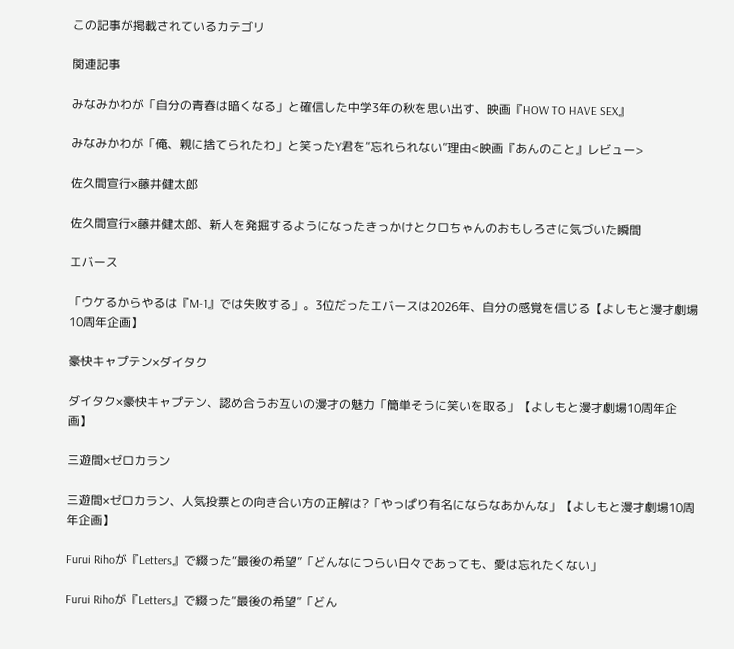この記事が掲載されているカテゴリ

関連記事

みなみかわが「自分の青春は暗くなる」と確信した中学3年の秋を思い出す、映画『HOW TO HAVE SEX』

みなみかわが「俺、親に捨てられたわ」と笑ったY君を“忘れられない”理由<映画『あんのこと』レビュー>

佐久間宣行×藤井健太郎

佐久間宣行×藤井健太郎、新人を発掘するようになったきっかけとクロちゃんのおもしろさに気づいた瞬間

エバース

「ウケるからやるは『M-1』では失敗する」。3位だったエバースは2026年、自分の感覚を信じる【よしもと漫才劇場10周年企画】

豪快キャプテン×ダイタク

ダイタク×豪快キャプテン、認め合うお互いの漫才の魅力「簡単そうに笑いを取る」【よしもと漫才劇場10周年企画】

三遊間×ゼロカラン

三遊間×ゼロカラン、人気投票との向き合い方の正解は?「やっぱり有名にならなあかんな」【よしもと漫才劇場10周年企画】

Furui Rihoが『Letters』で綴った“最後の希望”「どんなにつらい日々であっても、愛は忘れたくない」

Furui Rihoが『Letters』で綴った“最後の希望”「どん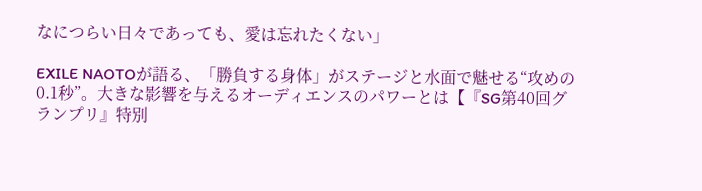なにつらい日々であっても、愛は忘れたくない」

EXILE NAOTOが語る、「勝負する身体」がステージと水面で魅せる“攻めの0.1秒”。大きな影響を与えるオーディエンスのパワーとは【『SG第40回グランプリ』特別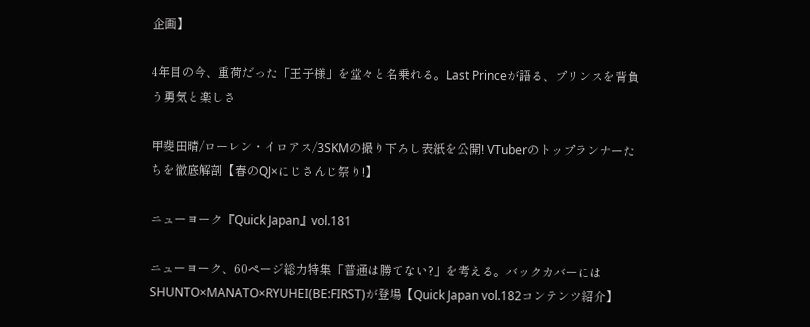企画】

4年目の今、重荷だった「王子様」を堂々と名乗れる。Last Princeが語る、プリンスを背負う勇気と楽しさ

甲斐田晴/ローレン・イロアス/3SKMの撮り下ろし表紙を公開! VTuberのトップランナーたちを徹底解剖【春のQJ×にじさんじ祭り!】

ニューヨーク『Quick Japan』vol.181

ニューヨーク、60ページ総力特集「普通は勝てない?」を考える。バックカバーにはSHUNTO×MANATO×RYUHEI(BE:FIRST)が登場【Quick Japan vol.182コンテンツ紹介】